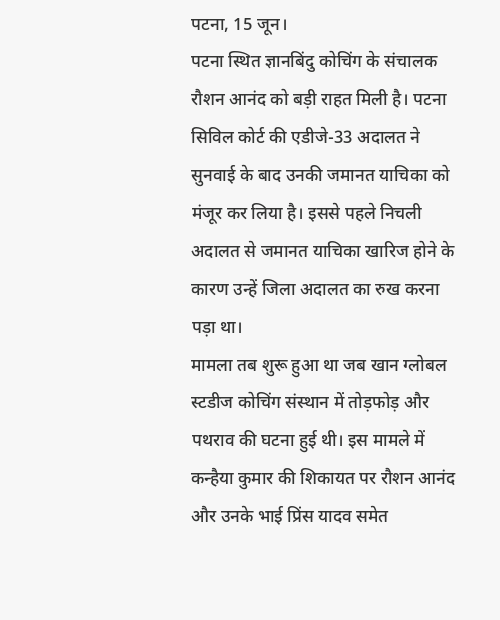पटना, 15 जून।
पटना स्थित ज्ञानबिंदु कोचिंग के संचालक रौशन आनंद को बड़ी राहत मिली है। पटना सिविल कोर्ट की एडीजे-33 अदालत ने सुनवाई के बाद उनकी जमानत याचिका को मंजूर कर लिया है। इससे पहले निचली अदालत से जमानत याचिका खारिज होने के कारण उन्हें जिला अदालत का रुख करना पड़ा था।
मामला तब शुरू हुआ था जब खान ग्लोबल स्टडीज कोचिंग संस्थान में तोड़फोड़ और पथराव की घटना हुई थी। इस मामले में कन्हैया कुमार की शिकायत पर रौशन आनंद और उनके भाई प्रिंस यादव समेत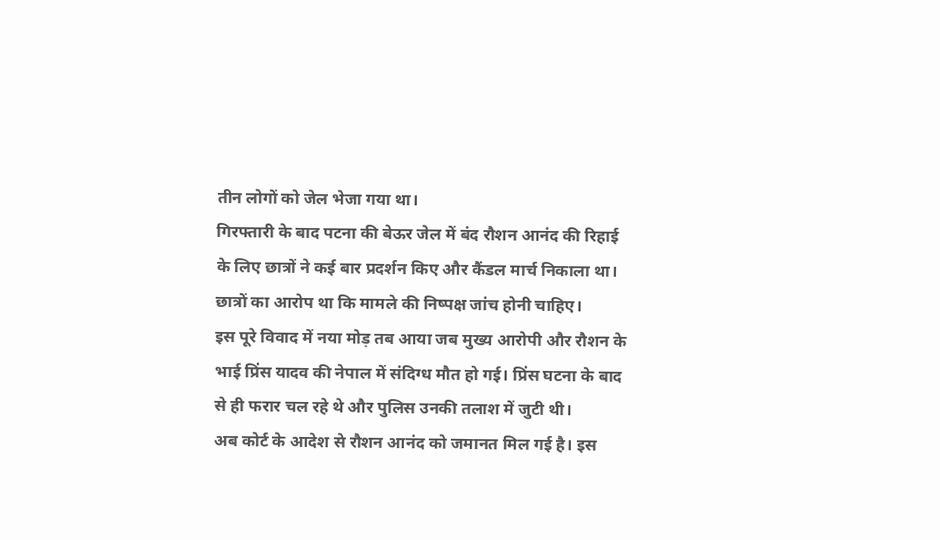तीन लोगों को जेल भेजा गया था।
गिरफ्तारी के बाद पटना की बेऊर जेल में बंद रौशन आनंद की रिहाई के लिए छात्रों ने कई बार प्रदर्शन किए और कैंडल मार्च निकाला था। छात्रों का आरोप था कि मामले की निष्पक्ष जांच होनी चाहिए।
इस पूरे विवाद में नया मोड़ तब आया जब मुख्य आरोपी और रौशन के भाई प्रिंस यादव की नेपाल में संदिग्ध मौत हो गई। प्रिंस घटना के बाद से ही फरार चल रहे थे और पुलिस उनकी तलाश में जुटी थी।
अब कोर्ट के आदेश से रौशन आनंद को जमानत मिल गई है। इस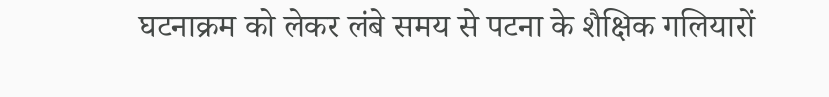घटनाक्रम को लेकर लंबे समय से पटना के शैक्षिक गलियारों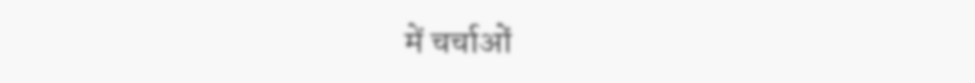में चर्चाओं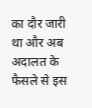का दौर जारी था और अब अदालत के फैसले से इस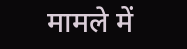मामले में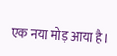एक नया मोड़ आया है।